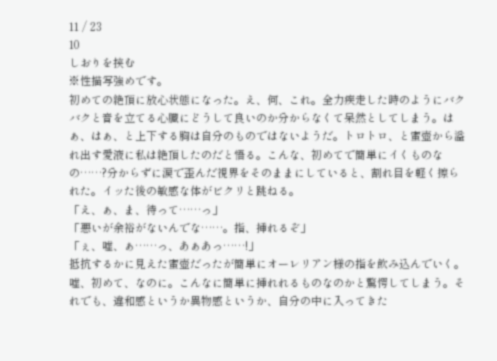11 / 23
10
しおりを挟む
※性描写強めです。
初めての絶頂に放心状態になった。え、何、これ。全力疾走した時のようにバクバクと音を立てる心臓にどうして良いのか分からなくて呆然としてしまう。はぁ、はぁ、と上下する胸は自分のものではないようだ。トロトロ、と蜜壺から溢れ出す愛液に私は絶頂したのだと悟る。こんな、初めてで簡単にイくものなの……?分からずに涙で歪んだ視界をそのままにしていると、割れ目を軽く擦られた。イッた後の敏感な体がビクリと跳ねる。
「え、ぁ、ま、待って……っ」
「悪いが余裕がないんでな……。指、挿れるぞ」
「ぇ、嘘、ぁ……っ、あぁあっ……!」
抵抗するかに見えた蜜壺だったが簡単にオーレリアン様の指を飲み込んでいく。嘘、初めて、なのに。こんなに簡単に挿れれるものなのかと驚愕してしまう。それでも、違和感というか異物感というか、自分の中に入ってきた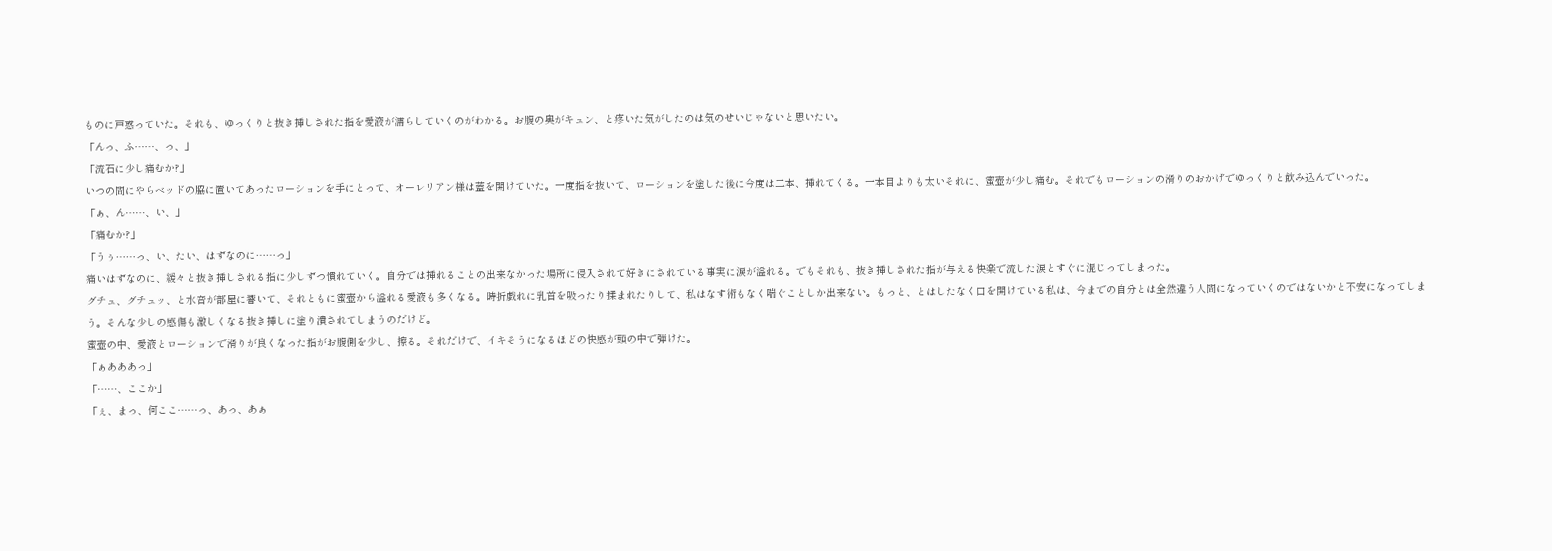ものに戸惑っていた。それも、ゆっくりと抜き挿しされた指を愛液が濡らしていくのがわかる。お腹の奥がキュン、と疼いた気がしたのは気のせいじゃないと思いたい。
「んっ、ふ……、っ、」
「流石に少し痛むか?」
いつの間にやらベッドの脇に置いてあったローションを手にとって、オーレリアン様は蓋を開けていた。一度指を抜いて、ローションを塗した後に今度は二本、挿れてくる。一本目よりも太いそれに、蜜壺が少し痛む。それでもローションの滑りのおかげでゆっくりと飲み込んでいった。
「ぁ、ん……、い、」
「痛むか?」
「うぅ……っ、い、たい、はずなのに……っ」
痛いはずなのに、緩々と抜き挿しされる指に少しずつ慣れていく。自分では挿れることの出来なかった場所に侵入されて好きにされている事実に涙が溢れる。でもそれも、抜き挿しされた指が与える快楽で流した涙とすぐに混じってしまった。
グチュ、グチュッ、と水音が部屋に響いて、それともに蜜壺から溢れる愛液も多くなる。時折戯れに乳首を吸ったり揉まれたりして、私はなす術もなく喘ぐことしか出来ない。もっと、とはしたなく口を開けている私は、今までの自分とは全然違う人間になっていくのではないかと不安になってしまう。そんな少しの感傷も激しくなる抜き挿しに塗り潰されてしまうのだけど。
蜜壺の中、愛液とローションで滑りが良くなった指がお腹側を少し、擦る。それだけで、イキそうになるほどの快感が頭の中で弾けた。
「ぁあああっ」
「……、ここか」
「ぇ、まっ、何ここ……っ、あっ、あぁ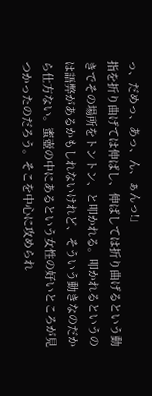っ、だめっ、あっ、ん、ぁんっ!」
指を折り曲げては伸ばし、伸ばしては折り曲げるという動きでその場所をトントン、と叩かれる。叩かれるというのは語弊があるかもしれないけれど、そういう動きなのだから仕方ない。蜜壺の中にあるという女性の好いところが見つかったのだろう。そこを中心に攻められ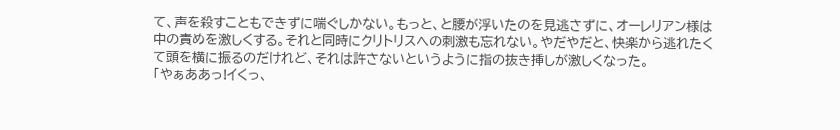て、声を殺すこともできずに喘ぐしかない。もっと、と腰が浮いたのを見逃さずに、オーレリアン様は中の責めを激しくする。それと同時にクリトリスへの刺激も忘れない。やだやだと、快楽から逃れたくて頭を横に振るのだけれど、それは許さないというように指の抜き挿しが激しくなった。
「やぁああっ!イくっ、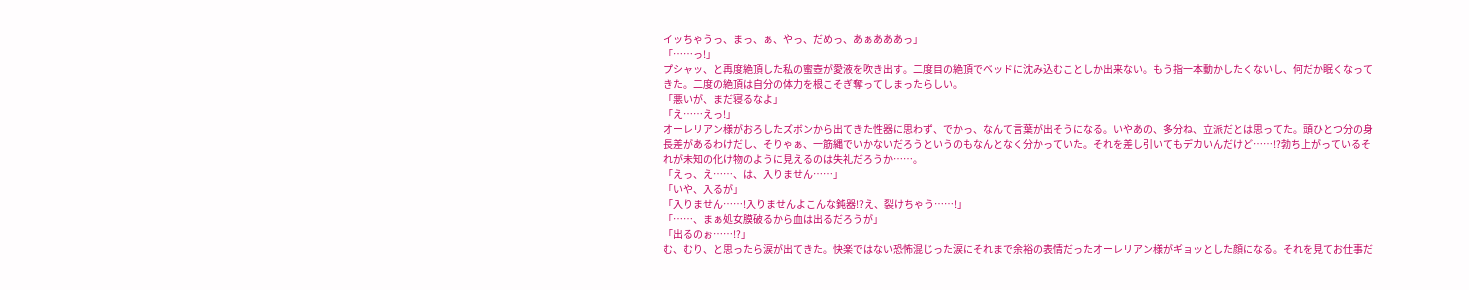イッちゃうっ、まっ、ぁ、やっ、だめっ、あぁあああっ」
「……っ!」
プシャッ、と再度絶頂した私の蜜壺が愛液を吹き出す。二度目の絶頂でベッドに沈み込むことしか出来ない。もう指一本動かしたくないし、何だか眠くなってきた。二度の絶頂は自分の体力を根こそぎ奪ってしまったらしい。
「悪いが、まだ寝るなよ」
「え……えっ!」
オーレリアン様がおろしたズボンから出てきた性器に思わず、でかっ、なんて言葉が出そうになる。いやあの、多分ね、立派だとは思ってた。頭ひとつ分の身長差があるわけだし、そりゃぁ、一筋縄でいかないだろうというのもなんとなく分かっていた。それを差し引いてもデカいんだけど……!?勃ち上がっているそれが未知の化け物のように見えるのは失礼だろうか……。
「えっ、え……、は、入りません……」
「いや、入るが」
「入りません……!入りませんよこんな鈍器!?え、裂けちゃう……!」
「……、まぁ処女膜破るから血は出るだろうが」
「出るのぉ……!?」
む、むり、と思ったら涙が出てきた。快楽ではない恐怖混じった涙にそれまで余裕の表情だったオーレリアン様がギョッとした顔になる。それを見てお仕事だ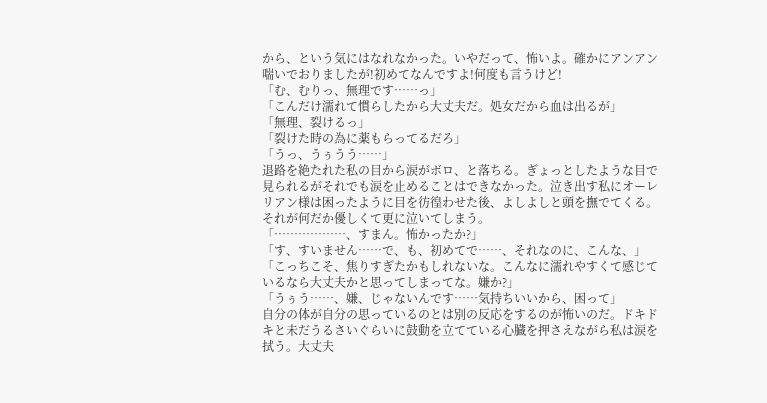から、という気にはなれなかった。いやだって、怖いよ。確かにアンアン喘いでおりましたが!初めてなんですよ!何度も言うけど!
「む、むりっ、無理です……っ」
「こんだけ濡れて慣らしたから大丈夫だ。処女だから血は出るが」
「無理、裂けるっ」
「裂けた時の為に薬もらってるだろ」
「うっ、うぅうう……」
退路を絶たれた私の目から涙がボロ、と落ちる。ぎょっとしたような目で見られるがそれでも涙を止めることはできなかった。泣き出す私にオーレリアン様は困ったように目を彷徨わせた後、よしよしと頭を撫でてくる。それが何だか優しくて更に泣いてしまう。
「………………、すまん。怖かったか?」
「す、すいません……で、も、初めてで……、それなのに、こんな、」
「こっちこそ、焦りすぎたかもしれないな。こんなに濡れやすくて感じているなら大丈夫かと思ってしまってな。嫌か?」
「うぅう……、嫌、じゃないんです……気持ちいいから、困って」
自分の体が自分の思っているのとは別の反応をするのが怖いのだ。ドキドキと未だうるさいぐらいに鼓動を立てている心臓を押さえながら私は涙を拭う。大丈夫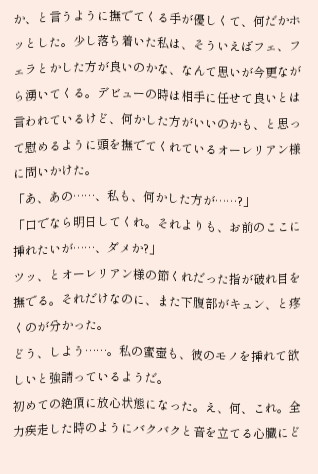か、と言うように撫でてくる手が優しくて、何だかホッとした。少し落ち着いた私は、そういえばフェ、フェラとかした方が良いのかな、なんて思いが今更ながら湧いてくる。デビューの時は相手に任せて良いとは言われているけど、何かした方がいいのかも、と思って慰めるように頭を撫でてくれているオーレリアン様に問いかけた。
「あ、あの……、私も、何かした方が……?」
「口でなら明日してくれ。それよりも、お前のここに挿れたいが……、ダメか?」
ツッ、とオーレリアン様の節くれだった指が破れ目を撫でる。それだけなのに、また下腹部がキュン、と疼くのが分かった。
どう、しよう……。私の蜜壺も、彼のモノを挿れて欲しいと強請っているようだ。
初めての絶頂に放心状態になった。え、何、これ。全力疾走した時のようにバクバクと音を立てる心臓にど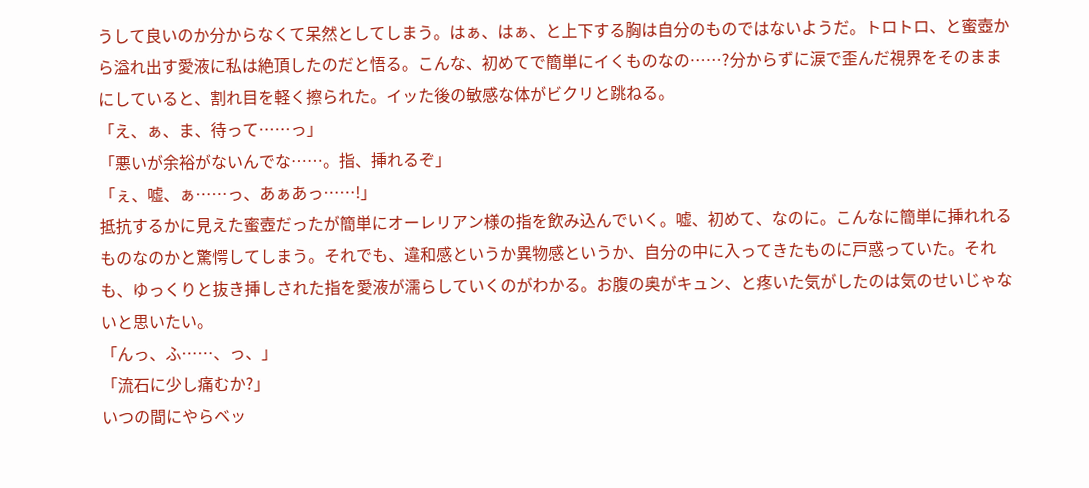うして良いのか分からなくて呆然としてしまう。はぁ、はぁ、と上下する胸は自分のものではないようだ。トロトロ、と蜜壺から溢れ出す愛液に私は絶頂したのだと悟る。こんな、初めてで簡単にイくものなの……?分からずに涙で歪んだ視界をそのままにしていると、割れ目を軽く擦られた。イッた後の敏感な体がビクリと跳ねる。
「え、ぁ、ま、待って……っ」
「悪いが余裕がないんでな……。指、挿れるぞ」
「ぇ、嘘、ぁ……っ、あぁあっ……!」
抵抗するかに見えた蜜壺だったが簡単にオーレリアン様の指を飲み込んでいく。嘘、初めて、なのに。こんなに簡単に挿れれるものなのかと驚愕してしまう。それでも、違和感というか異物感というか、自分の中に入ってきたものに戸惑っていた。それも、ゆっくりと抜き挿しされた指を愛液が濡らしていくのがわかる。お腹の奥がキュン、と疼いた気がしたのは気のせいじゃないと思いたい。
「んっ、ふ……、っ、」
「流石に少し痛むか?」
いつの間にやらベッ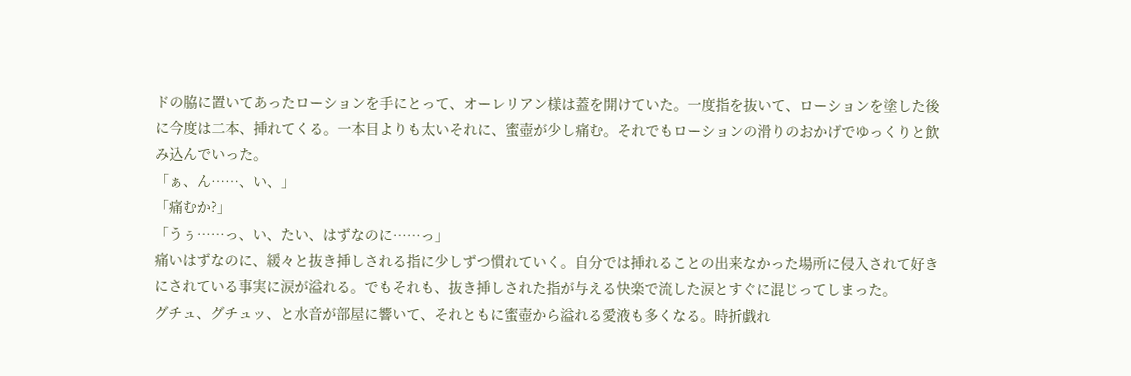ドの脇に置いてあったローションを手にとって、オーレリアン様は蓋を開けていた。一度指を抜いて、ローションを塗した後に今度は二本、挿れてくる。一本目よりも太いそれに、蜜壺が少し痛む。それでもローションの滑りのおかげでゆっくりと飲み込んでいった。
「ぁ、ん……、い、」
「痛むか?」
「うぅ……っ、い、たい、はずなのに……っ」
痛いはずなのに、緩々と抜き挿しされる指に少しずつ慣れていく。自分では挿れることの出来なかった場所に侵入されて好きにされている事実に涙が溢れる。でもそれも、抜き挿しされた指が与える快楽で流した涙とすぐに混じってしまった。
グチュ、グチュッ、と水音が部屋に響いて、それともに蜜壺から溢れる愛液も多くなる。時折戯れ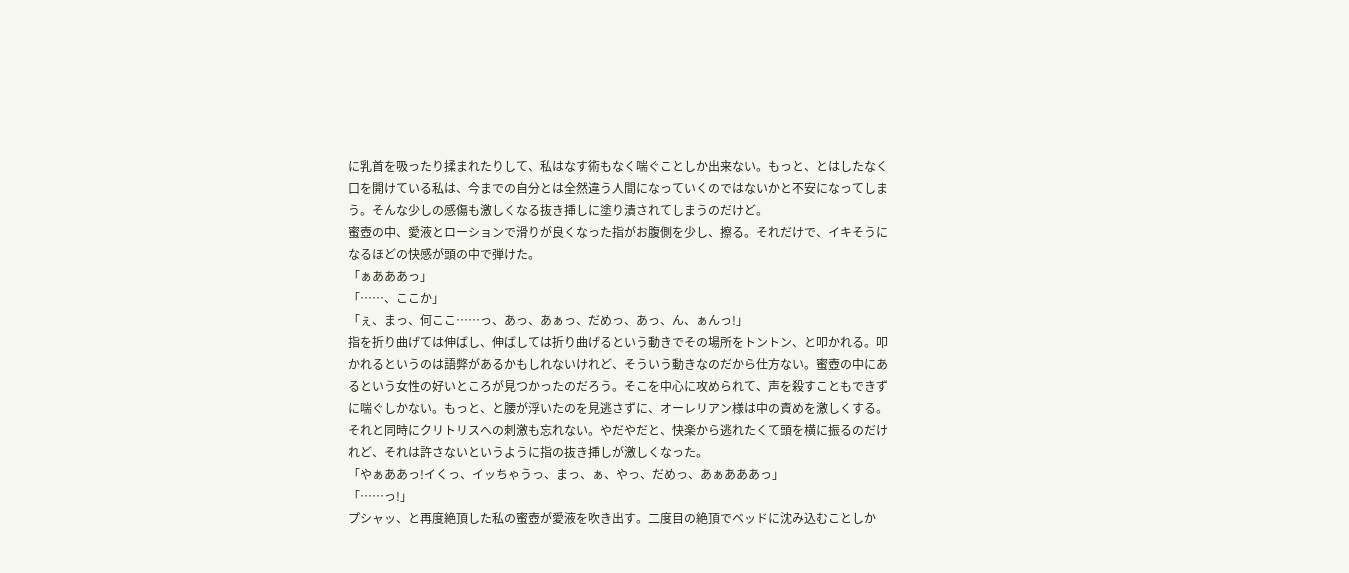に乳首を吸ったり揉まれたりして、私はなす術もなく喘ぐことしか出来ない。もっと、とはしたなく口を開けている私は、今までの自分とは全然違う人間になっていくのではないかと不安になってしまう。そんな少しの感傷も激しくなる抜き挿しに塗り潰されてしまうのだけど。
蜜壺の中、愛液とローションで滑りが良くなった指がお腹側を少し、擦る。それだけで、イキそうになるほどの快感が頭の中で弾けた。
「ぁあああっ」
「……、ここか」
「ぇ、まっ、何ここ……っ、あっ、あぁっ、だめっ、あっ、ん、ぁんっ!」
指を折り曲げては伸ばし、伸ばしては折り曲げるという動きでその場所をトントン、と叩かれる。叩かれるというのは語弊があるかもしれないけれど、そういう動きなのだから仕方ない。蜜壺の中にあるという女性の好いところが見つかったのだろう。そこを中心に攻められて、声を殺すこともできずに喘ぐしかない。もっと、と腰が浮いたのを見逃さずに、オーレリアン様は中の責めを激しくする。それと同時にクリトリスへの刺激も忘れない。やだやだと、快楽から逃れたくて頭を横に振るのだけれど、それは許さないというように指の抜き挿しが激しくなった。
「やぁああっ!イくっ、イッちゃうっ、まっ、ぁ、やっ、だめっ、あぁあああっ」
「……っ!」
プシャッ、と再度絶頂した私の蜜壺が愛液を吹き出す。二度目の絶頂でベッドに沈み込むことしか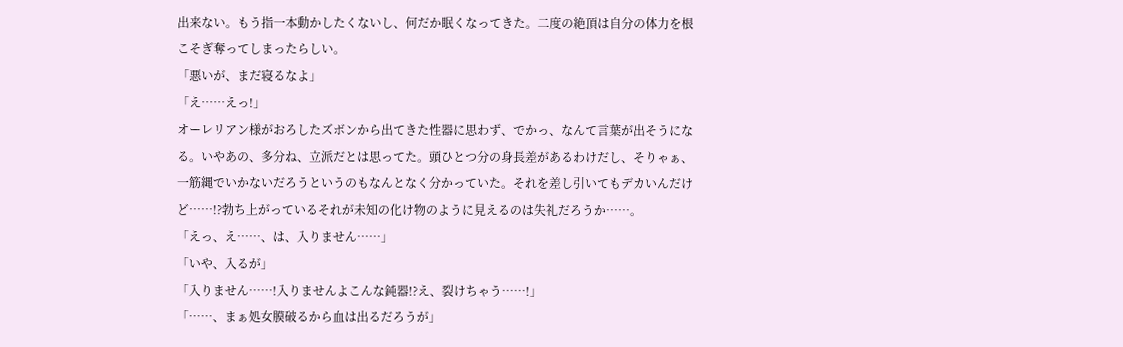出来ない。もう指一本動かしたくないし、何だか眠くなってきた。二度の絶頂は自分の体力を根こそぎ奪ってしまったらしい。
「悪いが、まだ寝るなよ」
「え……えっ!」
オーレリアン様がおろしたズボンから出てきた性器に思わず、でかっ、なんて言葉が出そうになる。いやあの、多分ね、立派だとは思ってた。頭ひとつ分の身長差があるわけだし、そりゃぁ、一筋縄でいかないだろうというのもなんとなく分かっていた。それを差し引いてもデカいんだけど……!?勃ち上がっているそれが未知の化け物のように見えるのは失礼だろうか……。
「えっ、え……、は、入りません……」
「いや、入るが」
「入りません……!入りませんよこんな鈍器!?え、裂けちゃう……!」
「……、まぁ処女膜破るから血は出るだろうが」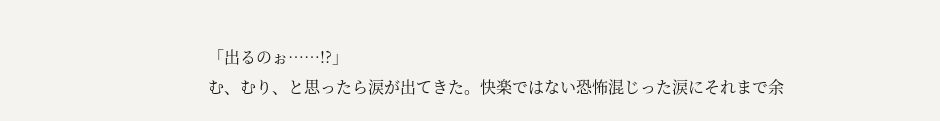「出るのぉ……!?」
む、むり、と思ったら涙が出てきた。快楽ではない恐怖混じった涙にそれまで余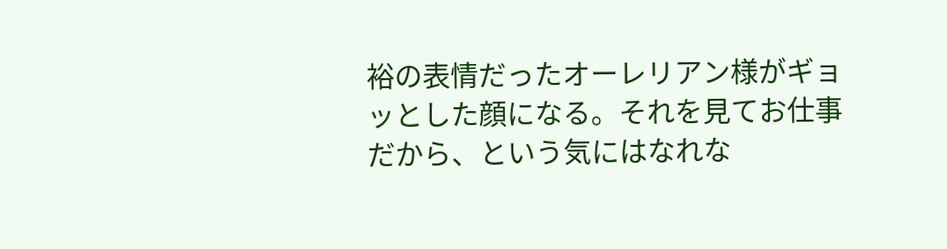裕の表情だったオーレリアン様がギョッとした顔になる。それを見てお仕事だから、という気にはなれな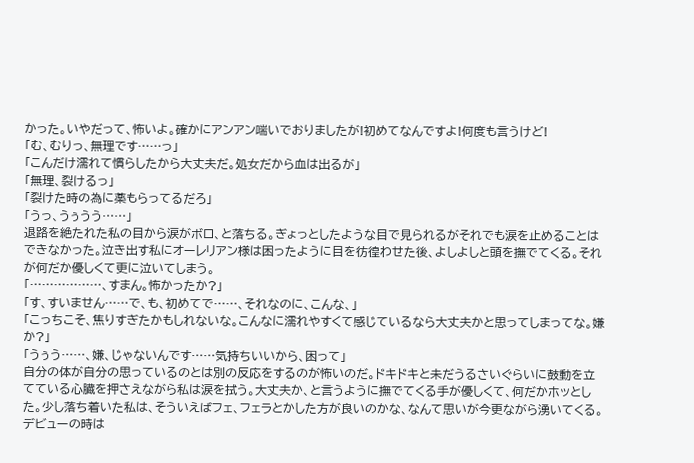かった。いやだって、怖いよ。確かにアンアン喘いでおりましたが!初めてなんですよ!何度も言うけど!
「む、むりっ、無理です……っ」
「こんだけ濡れて慣らしたから大丈夫だ。処女だから血は出るが」
「無理、裂けるっ」
「裂けた時の為に薬もらってるだろ」
「うっ、うぅうう……」
退路を絶たれた私の目から涙がボロ、と落ちる。ぎょっとしたような目で見られるがそれでも涙を止めることはできなかった。泣き出す私にオーレリアン様は困ったように目を彷徨わせた後、よしよしと頭を撫でてくる。それが何だか優しくて更に泣いてしまう。
「………………、すまん。怖かったか?」
「す、すいません……で、も、初めてで……、それなのに、こんな、」
「こっちこそ、焦りすぎたかもしれないな。こんなに濡れやすくて感じているなら大丈夫かと思ってしまってな。嫌か?」
「うぅう……、嫌、じゃないんです……気持ちいいから、困って」
自分の体が自分の思っているのとは別の反応をするのが怖いのだ。ドキドキと未だうるさいぐらいに鼓動を立てている心臓を押さえながら私は涙を拭う。大丈夫か、と言うように撫でてくる手が優しくて、何だかホッとした。少し落ち着いた私は、そういえばフェ、フェラとかした方が良いのかな、なんて思いが今更ながら湧いてくる。デビューの時は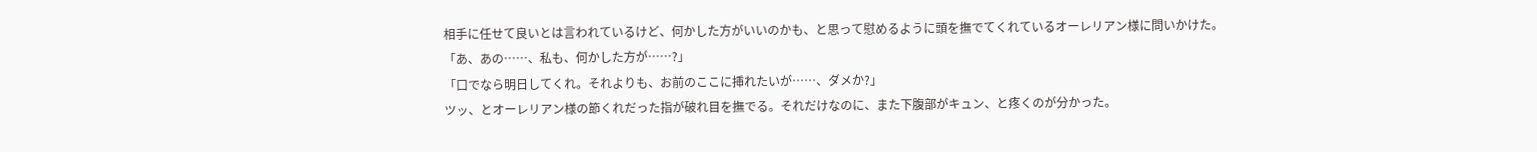相手に任せて良いとは言われているけど、何かした方がいいのかも、と思って慰めるように頭を撫でてくれているオーレリアン様に問いかけた。
「あ、あの……、私も、何かした方が……?」
「口でなら明日してくれ。それよりも、お前のここに挿れたいが……、ダメか?」
ツッ、とオーレリアン様の節くれだった指が破れ目を撫でる。それだけなのに、また下腹部がキュン、と疼くのが分かった。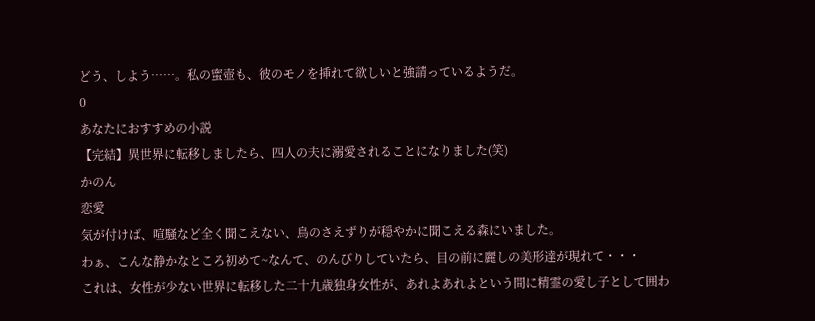どう、しよう……。私の蜜壺も、彼のモノを挿れて欲しいと強請っているようだ。
0
あなたにおすすめの小説
【完結】異世界に転移しましたら、四人の夫に溺愛されることになりました(笑)
かのん
恋愛
気が付けば、喧騒など全く聞こえない、鳥のさえずりが穏やかに聞こえる森にいました。
わぁ、こんな静かなところ初めて~なんて、のんびりしていたら、目の前に麗しの美形達が現れて・・・
これは、女性が少ない世界に転移した二十九歳独身女性が、あれよあれよという間に精霊の愛し子として囲わ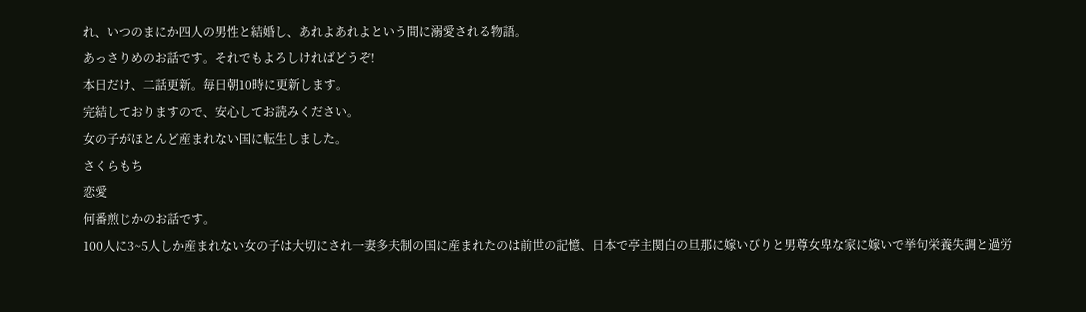れ、いつのまにか四人の男性と結婚し、あれよあれよという間に溺愛される物語。
あっさりめのお話です。それでもよろしければどうぞ!
本日だけ、二話更新。毎日朝10時に更新します。
完結しておりますので、安心してお読みください。
女の子がほとんど産まれない国に転生しました。
さくらもち
恋愛
何番煎じかのお話です。
100人に3~5人しか産まれない女の子は大切にされ一妻多夫制の国に産まれたのは前世の記憶、日本で亭主関白の旦那に嫁いびりと男尊女卑な家に嫁いで挙句栄養失調と過労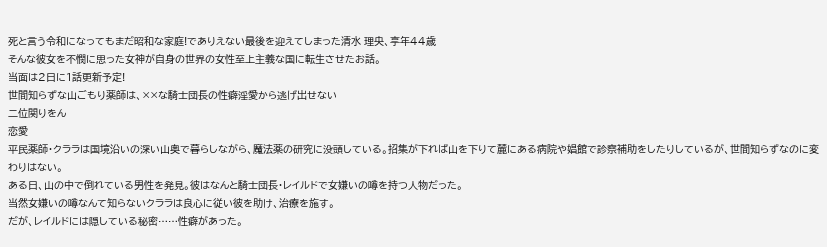死と言う令和になってもまだ昭和な家庭!でありえない最後を迎えてしまった清水 理央、享年44歳
そんな彼女を不憫に思った女神が自身の世界の女性至上主義な国に転生させたお話。
当面は2日に1話更新予定!
世間知らずな山ごもり薬師は、××な騎士団長の性癖淫愛から逃げ出せない
二位関りをん
恋愛
平民薬師・クララは国境沿いの深い山奥で暮らしながら、魔法薬の研究に没頭している。招集が下れば山を下りて麓にある病院や娼館で診察補助をしたりしているが、世間知らずなのに変わりはない。
ある日、山の中で倒れている男性を発見。彼はなんと騎士団長・レイルドで女嫌いの噂を持つ人物だった。
当然女嫌いの噂なんて知らないクララは良心に従い彼を助け、治療を施す。
だが、レイルドには隠している秘密……性癖があった。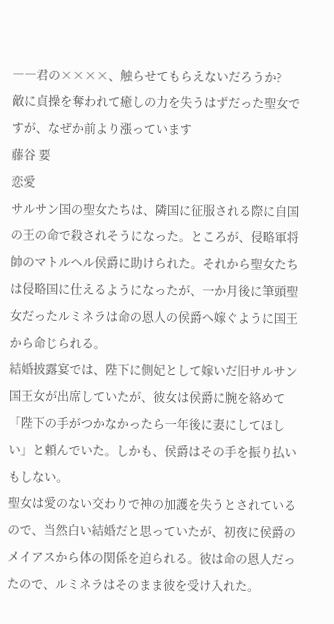――君の××××、触らせてもらえないだろうか?
敵に貞操を奪われて癒しの力を失うはずだった聖女ですが、なぜか前より漲っています
藤谷 要
恋愛
サルサン国の聖女たちは、隣国に征服される際に自国の王の命で殺されそうになった。ところが、侵略軍将帥のマトルヘル侯爵に助けられた。それから聖女たちは侵略国に仕えるようになったが、一か月後に筆頭聖女だったルミネラは命の恩人の侯爵へ嫁ぐように国王から命じられる。
結婚披露宴では、陛下に側妃として嫁いだ旧サルサン国王女が出席していたが、彼女は侯爵に腕を絡めて「陛下の手がつかなかったら一年後に妻にしてほしい」と頼んでいた。しかも、侯爵はその手を振り払いもしない。
聖女は愛のない交わりで神の加護を失うとされているので、当然白い結婚だと思っていたが、初夜に侯爵のメイアスから体の関係を迫られる。彼は命の恩人だったので、ルミネラはそのまま彼を受け入れた。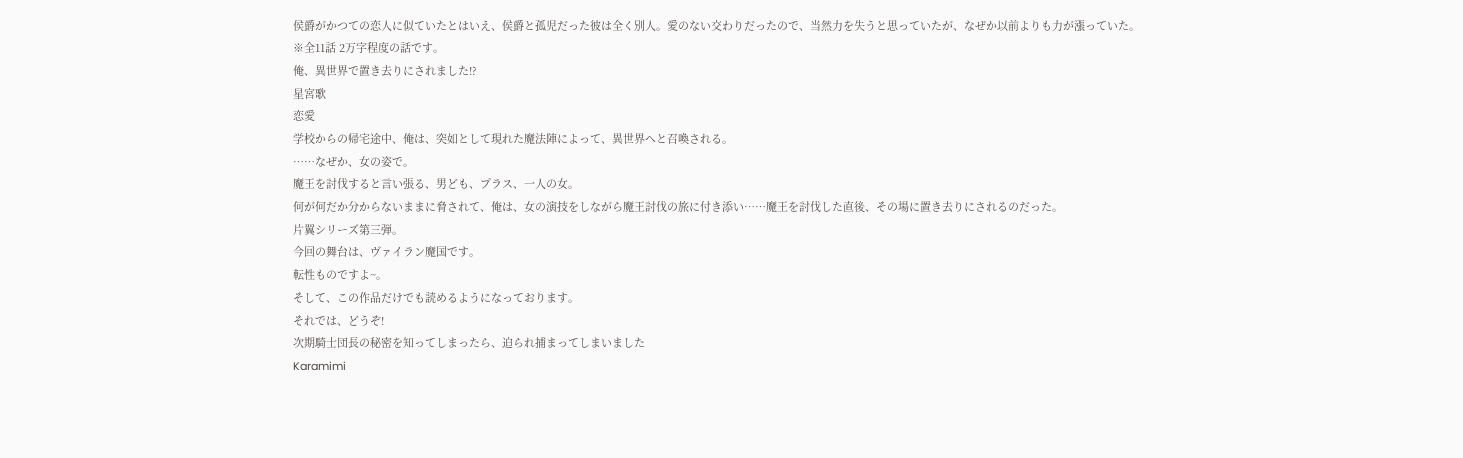侯爵がかつての恋人に似ていたとはいえ、侯爵と孤児だった彼は全く別人。愛のない交わりだったので、当然力を失うと思っていたが、なぜか以前よりも力が漲っていた。
※全11話 2万字程度の話です。
俺、異世界で置き去りにされました!?
星宮歌
恋愛
学校からの帰宅途中、俺は、突如として現れた魔法陣によって、異世界へと召喚される。
……なぜか、女の姿で。
魔王を討伐すると言い張る、男ども、プラス、一人の女。
何が何だか分からないままに脅されて、俺は、女の演技をしながら魔王討伐の旅に付き添い……魔王を討伐した直後、その場に置き去りにされるのだった。
片翼シリーズ第三弾。
今回の舞台は、ヴァイラン魔国です。
転性ものですよ~。
そして、この作品だけでも読めるようになっております。
それでは、どうぞ!
次期騎士団長の秘密を知ってしまったら、迫られ捕まってしまいました
Karamimi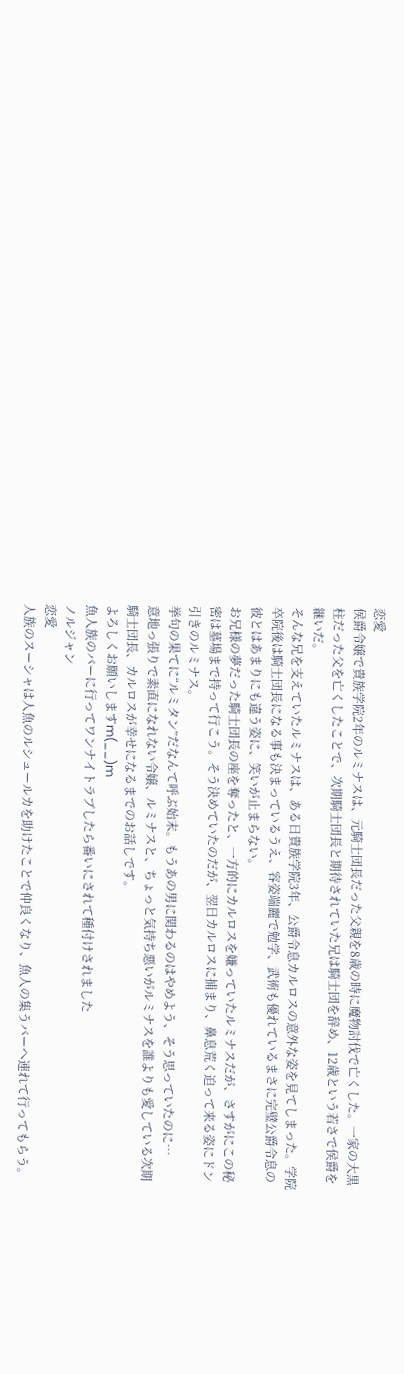恋愛
侯爵令嬢で貴族学院2年のルミナスは、元騎士団長だった父親を8歳の時に魔物討伐で亡くした。一家の大黒柱だった父を亡くしたことで、次期騎士団長と期待されていた兄は騎士団を辞め、12歳という若さで侯爵を継いだ。
そんな兄を支えていたルミナスは、ある日貴族学院3年、公爵令息カルロスの意外な姿を見てしまった。学院卒院後は騎士団長になる事も決まっているうえ、容姿端麗で勉学、武術も優れているまさに完璧公爵令息の彼とはあまりにも違う姿に、笑いが止まらない。
お兄様の夢だった騎士団長の座を奪ったと、一方的にカルロスを嫌っていたルミナスだが、さすがにこの秘密は墓場まで持って行こう。そう決めていたのだが、翌日カルロスに捕まり、鼻息荒く迫って来る姿にドン引きのルミナス。
挙句の果てに“ルミタン”だなんて呼ぶ始末。もうあの男に関わるのはやめよう、そう思っていたのに…
意地っ張りで素直になれない令嬢、ルミナスと、ちょっと気持ち悪いがルミナスを誰よりも愛している次期騎士団長、カルロスが幸せになるまでのお話しです。
よろしくお願いしますm(__)m
魚人族のバーに行ってワンナイトラブしたら番いにされて種付けされました
ノルジャン
恋愛
人族のスーシャは人魚のルシュールカを助けたことで仲良くなり、魚人の集うバーへ連れて行ってもらう。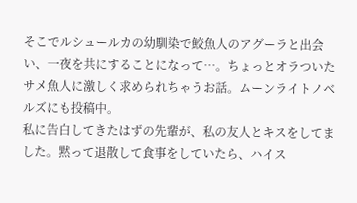そこでルシュールカの幼馴染で鮫魚人のアグーラと出会い、一夜を共にすることになって…。ちょっとオラついたサメ魚人に激しく求められちゃうお話。ムーンライトノベルズにも投稿中。
私に告白してきたはずの先輩が、私の友人とキスをしてました。黙って退散して食事をしていたら、ハイス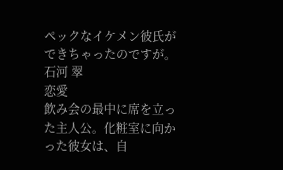ペックなイケメン彼氏ができちゃったのですが。
石河 翠
恋愛
飲み会の最中に席を立った主人公。化粧室に向かった彼女は、自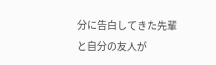分に告白してきた先輩と自分の友人が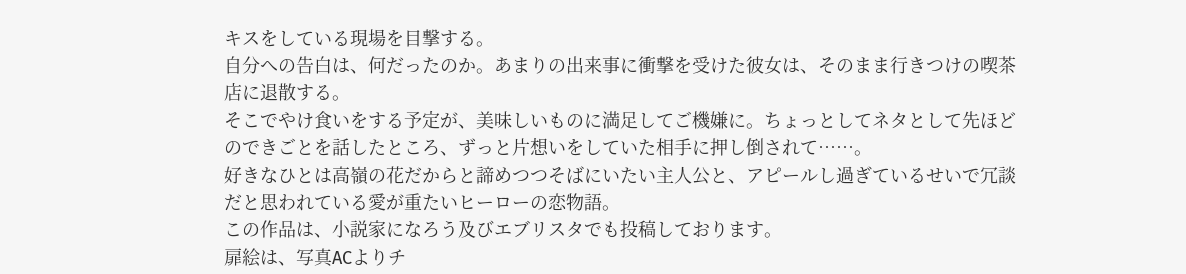キスをしている現場を目撃する。
自分への告白は、何だったのか。あまりの出来事に衝撃を受けた彼女は、そのまま行きつけの喫茶店に退散する。
そこでやけ食いをする予定が、美味しいものに満足してご機嫌に。ちょっとしてネタとして先ほどのできごとを話したところ、ずっと片想いをしていた相手に押し倒されて……。
好きなひとは高嶺の花だからと諦めつつそばにいたい主人公と、アピールし過ぎているせいで冗談だと思われている愛が重たいヒーローの恋物語。
この作品は、小説家になろう及びエブリスタでも投稿しております。
扉絵は、写真ACよりチ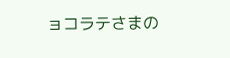ョコラテさまの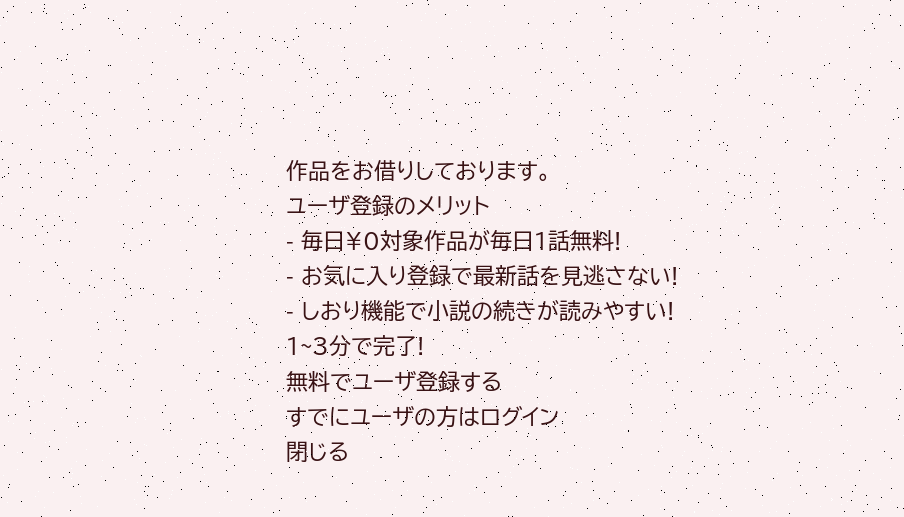作品をお借りしております。
ユーザ登録のメリット
- 毎日¥0対象作品が毎日1話無料!
- お気に入り登録で最新話を見逃さない!
- しおり機能で小説の続きが読みやすい!
1~3分で完了!
無料でユーザ登録する
すでにユーザの方はログイン
閉じる